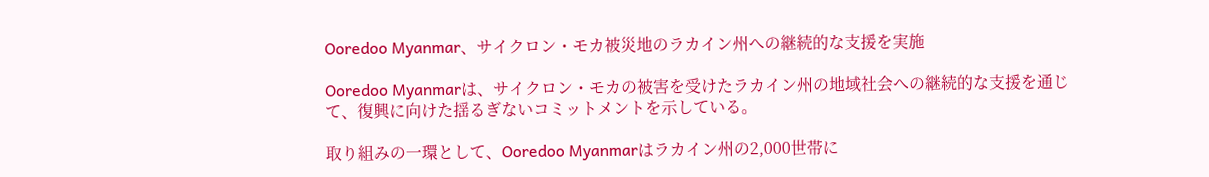Ooredoo Myanmar、サイクロン・モカ被災地のラカイン州への継続的な支援を実施

Ooredoo Myanmarは、サイクロン・モカの被害を受けたラカイン州の地域社会への継続的な支援を通じて、復興に向けた揺るぎないコミットメントを示している。

取り組みの一環として、Ooredoo Myanmarはラカイン州の2,000世帯に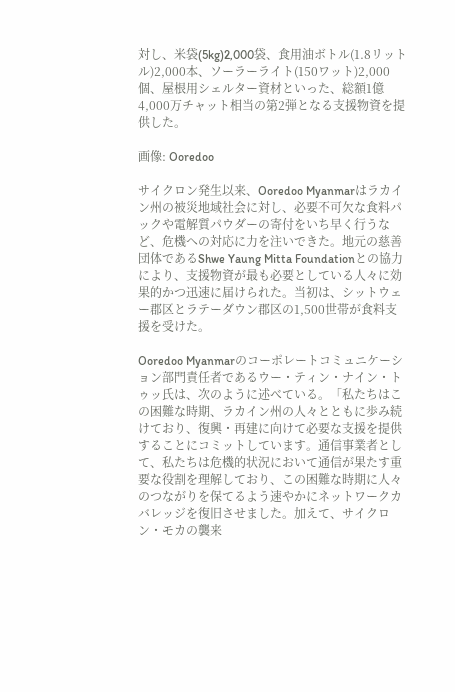対し、米袋(5kg)2,000袋、食用油ボトル(1.8リットル)2,000本、ソーラーライト(150ワット)2,000個、屋根用シェルター資材といった、総額1億4,000万チャット相当の第2弾となる支援物資を提供した。

画像: Ooredoo

サイクロン発生以来、Ooredoo Myanmarはラカイン州の被災地域社会に対し、必要不可欠な食料パックや電解質パウダーの寄付をいち早く行うなど、危機への対応に力を注いできた。地元の慈善団体であるShwe Yaung Mitta Foundationとの協力により、支援物資が最も必要としている人々に効果的かつ迅速に届けられた。当初は、シットウェー郡区とラテーダウン郡区の1,500世帯が食料支援を受けた。

Ooredoo Myanmarのコーポレートコミュニケーション部門責任者であるウー・ティン・ナイン・トゥッ氏は、次のように述べている。「私たちはこの困難な時期、ラカイン州の人々とともに歩み続けており、復興・再建に向けて必要な支援を提供することにコミットしています。通信事業者として、私たちは危機的状況において通信が果たす重要な役割を理解しており、この困難な時期に人々のつながりを保てるよう速やかにネットワークカバレッジを復旧させました。加えて、サイクロン・モカの襲来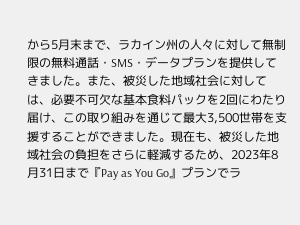から5月末まで、ラカイン州の人々に対して無制限の無料通話・SMS・データプランを提供してきました。また、被災した地域社会に対しては、必要不可欠な基本食料パックを2回にわたり届け、この取り組みを通じて最大3,500世帯を支援することができました。現在も、被災した地域社会の負担をさらに軽減するため、2023年8月31日まで『Pay as You Go』プランでラ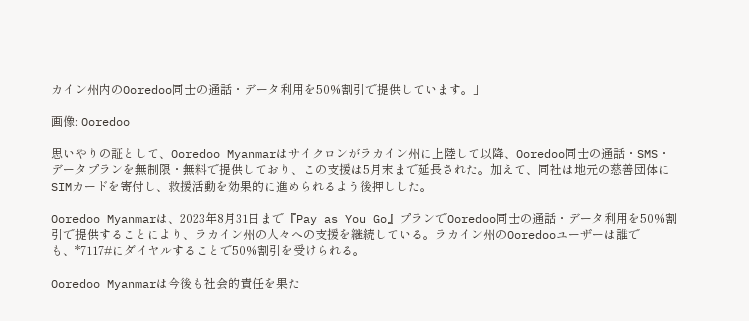カイン州内のOoredoo同士の通話・データ利用を50%割引で提供しています。」

画像: Ooredoo

思いやりの証として、Ooredoo Myanmarはサイクロンがラカイン州に上陸して以降、Ooredoo同士の通話・SMS・データプランを無制限・無料で提供しており、この支援は5月末まで延長された。加えて、同社は地元の慈善団体にSIMカードを寄付し、救援活動を効果的に進められるよう後押しした。

Ooredoo Myanmarは、2023年8月31日まで『Pay as You Go』プランでOoredoo同士の通話・データ利用を50%割引で提供することにより、ラカイン州の人々への支援を継続している。ラカイン州のOoredooユーザーは誰でも、*7117#にダイヤルすることで50%割引を受けられる。

Ooredoo Myanmarは今後も社会的責任を果た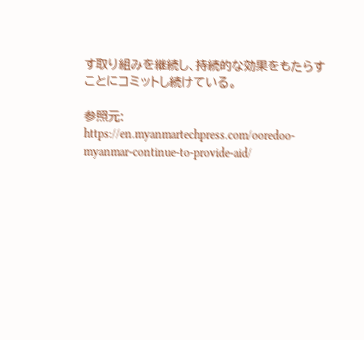す取り組みを継続し、持続的な効果をもたらすことにコミットし続けている。

参照元: https://en.myanmartechpress.com/ooredoo-myanmar-continue-to-provide-aid/